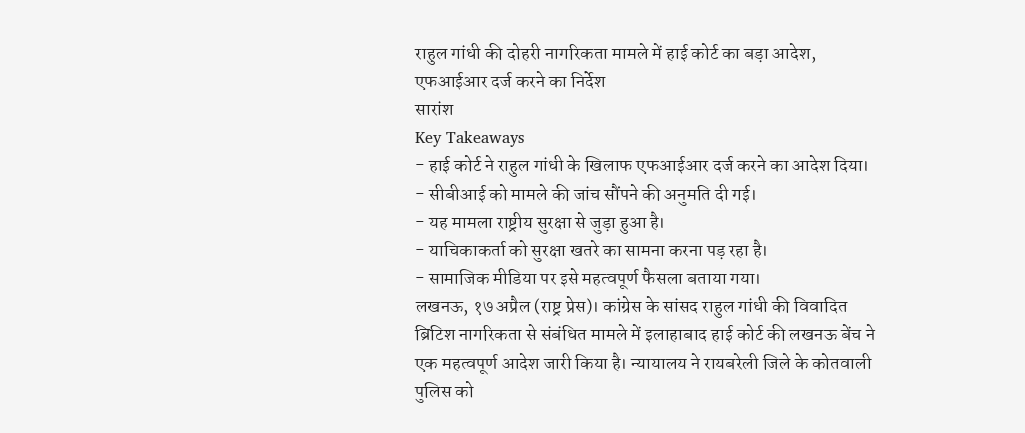राहुल गांधी की दोहरी नागरिकता मामले में हाई कोर्ट का बड़ा आदेश, एफआईआर दर्ज करने का निर्देश
सारांश
Key Takeaways
- हाई कोर्ट ने राहुल गांधी के खिलाफ एफआईआर दर्ज करने का आदेश दिया।
- सीबीआई को मामले की जांच सौंपने की अनुमति दी गई।
- यह मामला राष्ट्रीय सुरक्षा से जुड़ा हुआ है।
- याचिकाकर्ता को सुरक्षा खतरे का सामना करना पड़ रहा है।
- सामाजिक मीडिया पर इसे महत्वपूर्ण फैसला बताया गया।
लखनऊ, १७ अप्रैल (राष्ट्र प्रेस)। कांग्रेस के सांसद राहुल गांधी की विवादित ब्रिटिश नागरिकता से संबंधित मामले में इलाहाबाद हाई कोर्ट की लखनऊ बेंच ने एक महत्वपूर्ण आदेश जारी किया है। न्यायालय ने रायबरेली जिले के कोतवाली पुलिस को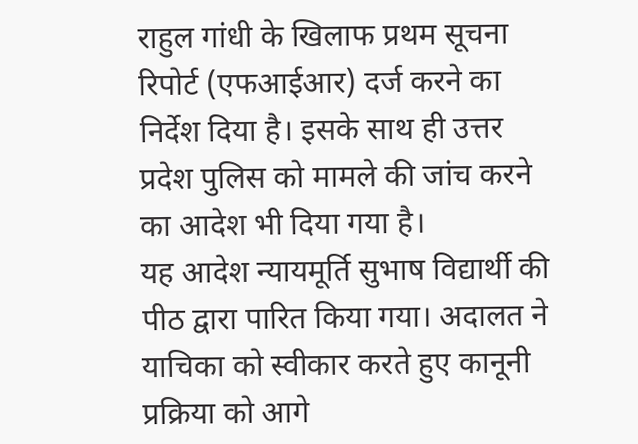राहुल गांधी के खिलाफ प्रथम सूचना रिपोर्ट (एफआईआर) दर्ज करने का निर्देश दिया है। इसके साथ ही उत्तर प्रदेश पुलिस को मामले की जांच करने का आदेश भी दिया गया है।
यह आदेश न्यायमूर्ति सुभाष विद्यार्थी की पीठ द्वारा पारित किया गया। अदालत ने याचिका को स्वीकार करते हुए कानूनी प्रक्रिया को आगे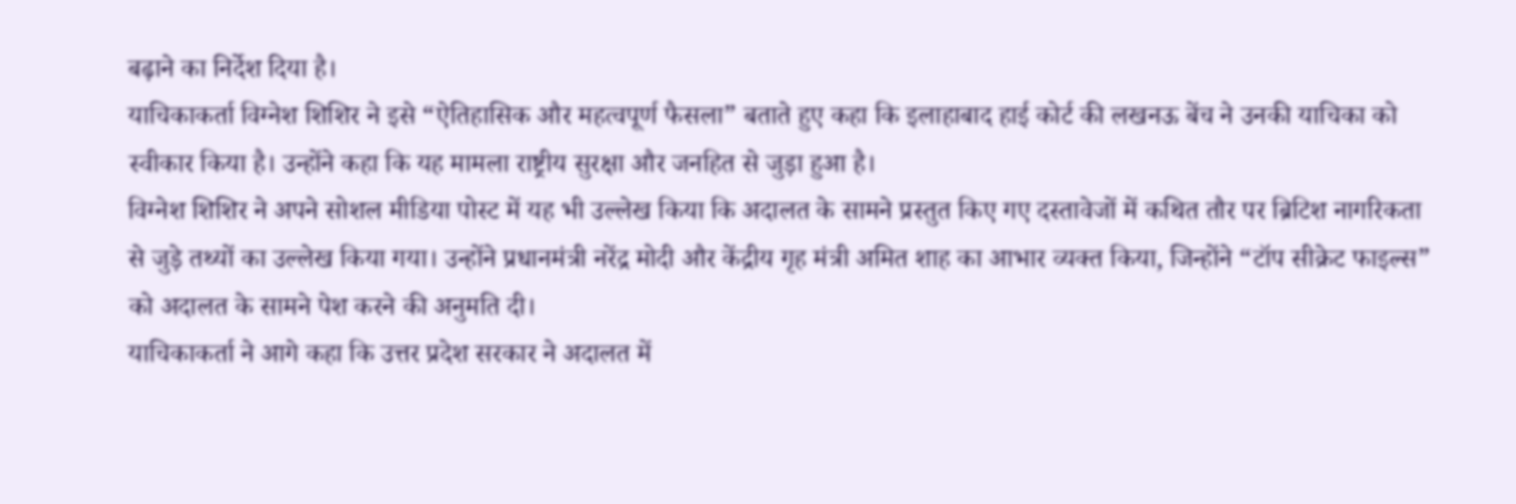बढ़ाने का निर्देश दिया है।
याचिकाकर्ता विग्नेश शिशिर ने इसे “ऐतिहासिक और महत्वपूर्ण फैसला” बताते हुए कहा कि इलाहाबाद हाई कोर्ट की लखनऊ बेंच ने उनकी याचिका को स्वीकार किया है। उन्होंने कहा कि यह मामला राष्ट्रीय सुरक्षा और जनहित से जुड़ा हुआ है।
विग्नेश शिशिर ने अपने सोशल मीडिया पोस्ट में यह भी उल्लेख किया कि अदालत के सामने प्रस्तुत किए गए दस्तावेजों में कथित तौर पर ब्रिटिश नागरिकता से जुड़े तथ्यों का उल्लेख किया गया। उन्होंने प्रधानमंत्री नरेंद्र मोदी और केंद्रीय गृह मंत्री अमित शाह का आभार व्यक्त किया, जिन्होंने “टॉप सीक्रेट फाइल्स” को अदालत के सामने पेश करने की अनुमति दी।
याचिकाकर्ता ने आगे कहा कि उत्तर प्रदेश सरकार ने अदालत में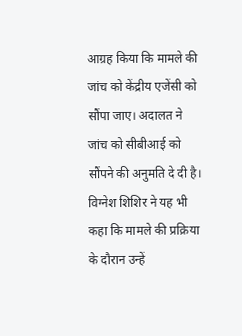आग्रह किया कि मामले की जांच को केंद्रीय एजेंसी को सौंपा जाए। अदालत ने जांच को सीबीआई को सौंपने की अनुमति दे दी है।
विग्नेश शिशिर ने यह भी कहा कि मामले की प्रक्रिया के दौरान उन्हें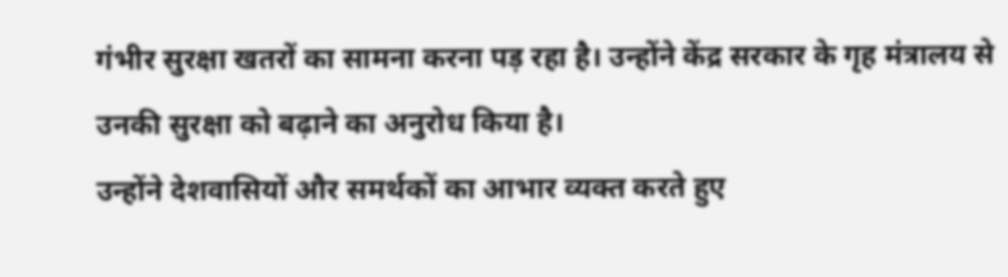गंभीर सुरक्षा खतरों का सामना करना पड़ रहा है। उन्होंने केंद्र सरकार के गृह मंत्रालय से उनकी सुरक्षा को बढ़ाने का अनुरोध किया है।
उन्होंने देशवासियों और समर्थकों का आभार व्यक्त करते हुए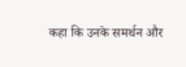कहा कि उनके समर्थन और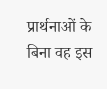प्रार्थनाओं के बिना वह इस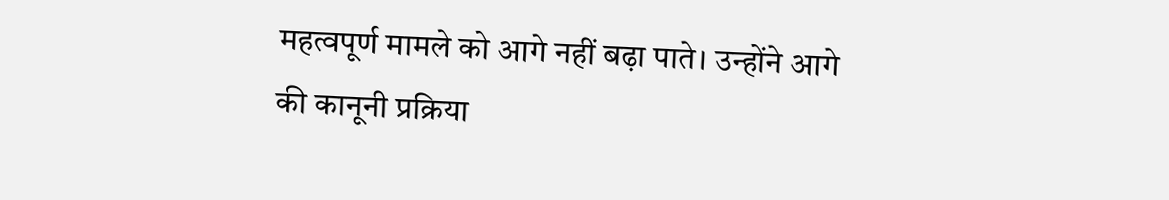महत्वपूर्ण मामले को आगे नहीं बढ़ा पाते। उन्होंने आगे की कानूनी प्रक्रिया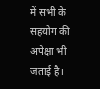में सभी के सहयोग की अपेक्षा भी जताई है।